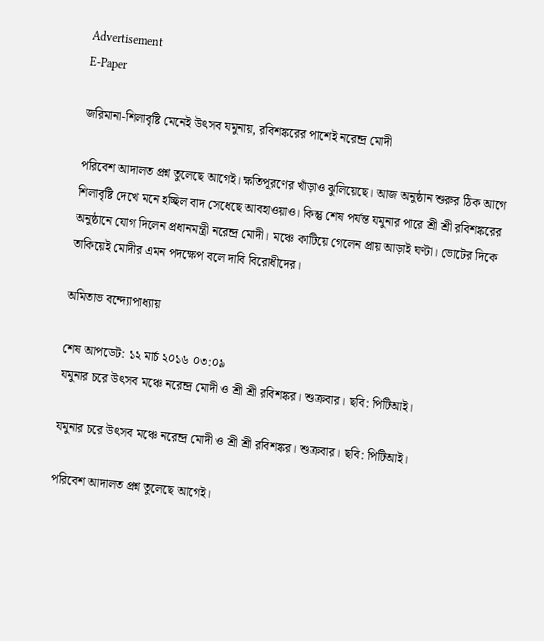Advertisement
E-Paper

জরিমানা-শিলাবৃষ্টি মেনেই উৎসব যমুনায়, রবিশঙ্করের পাশেই নরেন্দ্র মোদী

পরিবেশ আদালত প্রশ্ন তুলেছে আগেই। ক্ষতিপূরণের খাঁড়াও ঝুলিয়েছে। আজ অনুষ্ঠান শুরুর ঠিক আগে শিলাবৃষ্টি দেখে মনে হচ্ছিল বাদ সেধেছে আবহাওয়াও। কিন্তু শেষ পর্যন্ত যমুনার পারে শ্রী শ্রী রবিশঙ্করের অনুষ্ঠানে যোগ দিলেন প্রধানমন্ত্রী নরেন্দ্র মোদী। মঞ্চে কাটিয়ে গেলেন প্রায় আড়াই ঘণ্টা। ভোটের দিকে তাকিয়েই মোদীর এমন পদক্ষেপ বলে দাবি বিরোধীদের।

অমিতাভ বন্দ্যোপাধ্যায়

শেষ আপডেট: ১২ মার্চ ২০১৬ ০৩:০৯
যমুনার চরে উৎসব মঞ্চে নরেন্দ্র মোদী ও শ্রী শ্রী রবিশঙ্কর। শুক্রবার। ছবি: পিটিআই।

যমুনার চরে উৎসব মঞ্চে নরেন্দ্র মোদী ও শ্রী শ্রী রবিশঙ্কর। শুক্রবার। ছবি: পিটিআই।

পরিবেশ আদালত প্রশ্ন তুলেছে আগেই।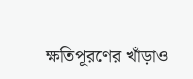ক্ষতিপূরণের খাঁড়াও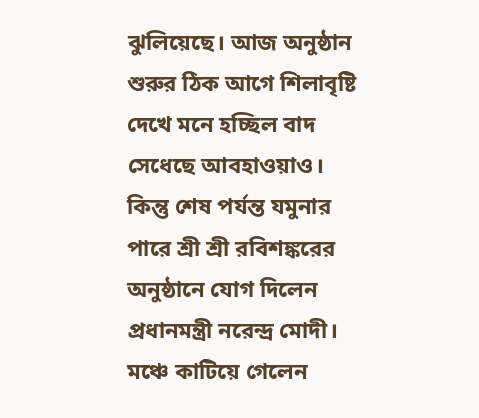ঝুলিয়েছে। আজ অনুষ্ঠান শুরুর ঠিক আগে শিলাবৃষ্টি দেখে মনে হচ্ছিল বাদ সেধেছে আবহাওয়াও। কিন্তু শেষ পর্যন্ত যমুনার পারে শ্রী শ্রী রবিশঙ্করের অনুষ্ঠানে যোগ দিলেন প্রধানমন্ত্রী নরেন্দ্র মোদী। মঞ্চে কাটিয়ে গেলেন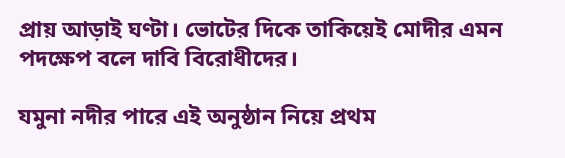প্রায় আড়াই ঘণ্টা। ভোটের দিকে তাকিয়েই মোদীর এমন পদক্ষেপ বলে দাবি বিরোধীদের।

যমুনা নদীর পারে এই অনুষ্ঠান নিয়ে প্রথম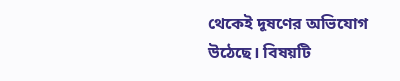থেকেই দূষণের অভিযোগ উঠেছে। বিষয়টি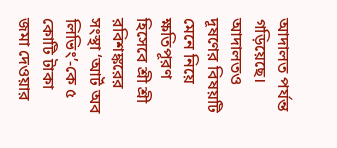আদালত পর্যন্ত গড়িয়েছে। আদালতও দূষণের বিষয়টি মেনে নিয়ে ক্ষতিপূরণ হিসেবে শ্রী শ্রী রবিশঙ্করের সংস্থা ‘আর্ট অব লিভিং’-কে ৫ কোটি টাকা জমা দেওয়ার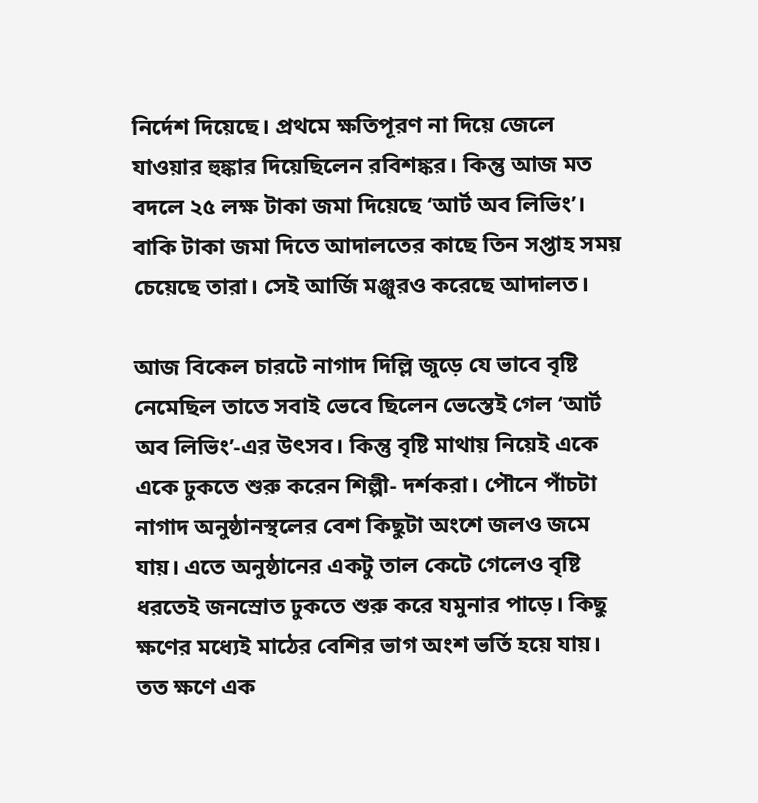নির্দেশ দিয়েছে। প্রথমে ক্ষতিপূরণ না দিয়ে জেলে যাওয়ার হুঙ্কার দিয়েছিলেন রবিশঙ্কর। কিন্তু আজ মত বদলে ২৫ লক্ষ টাকা জমা দিয়েছে ‘আর্ট অব লিভিং’। বাকি টাকা জমা দিতে আদালতের কাছে তিন সপ্তাহ সময় চেয়েছে তারা। সেই আর্জি মঞ্জুরও করেছে আদালত।

আজ বিকেল চারটে নাগাদ দিল্লি জুড়ে যে ভাবে বৃষ্টি নেমেছিল তাতে সবাই ভেবে ছিলেন ভেস্তেই গেল ‘আর্ট অব লিভিং’-এর উৎসব। কিন্তু বৃষ্টি মাথায় নিয়েই একে একে ঢুকতে শুরু করেন শিল্পী- দর্শকরা। পৌনে পাঁচটা নাগাদ অনুষ্ঠানস্থলের বেশ কিছুটা অংশে জলও জমে যায়। এতে অনুষ্ঠানের একটু তাল কেটে গেলেও বৃষ্টি ধরতেই জনস্রোত ঢুকতে শুরু করে যমুনার পাড়ে। কিছু ক্ষণের মধ্যেই মাঠের বেশির ভাগ অংশ ভর্তি হয়ে যায়। তত ক্ষণে এক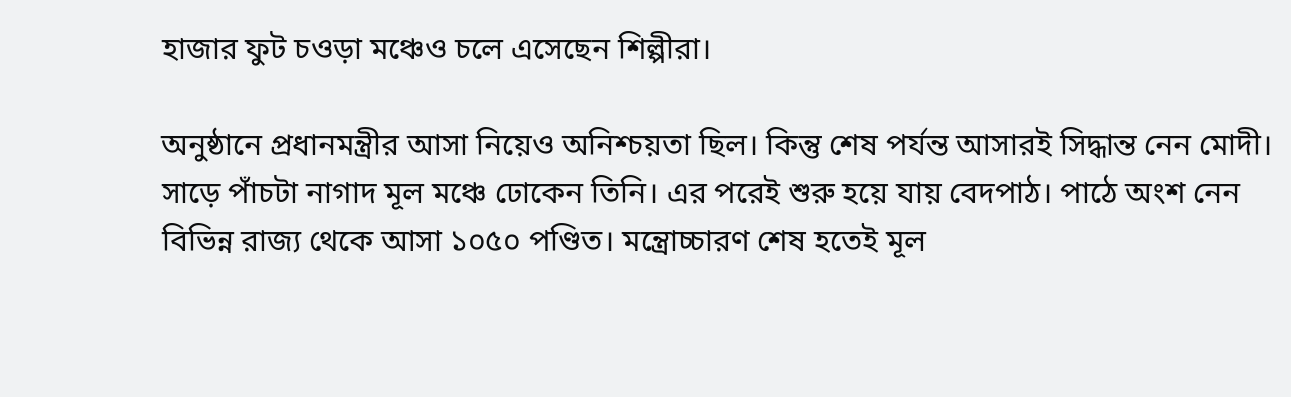হাজার ফুট চওড়া মঞ্চেও চলে এসেছেন শিল্পীরা।

অনুষ্ঠানে প্রধানমন্ত্রীর আসা নিয়েও অনিশ্চয়তা ছিল। কিন্তু শেষ পর্যন্ত আসারই সিদ্ধান্ত নেন মোদী। সাড়ে পাঁচটা নাগাদ মূল মঞ্চে ঢোকেন তিনি। এর পরেই শুরু হয়ে যায় বেদপাঠ। পাঠে অংশ নেন বিভিন্ন রাজ্য থেকে আসা ১০৫০ পণ্ডিত। মন্ত্রোচ্চারণ শেষ হতেই মূল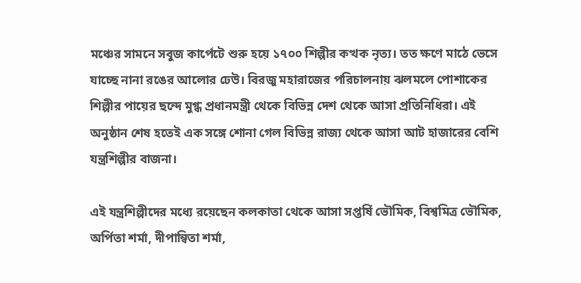মঞ্চের সামনে সবুজ কার্পেটে শুরু হয়ে ১৭০০ শিল্পীর কত্থক নৃত্য। তত ক্ষণে মাঠে ভেসে যাচ্ছে নানা রঙের আলোর ঢেউ। বিরজু মহারাজের পরিচালনায় ঝলমলে পোশাকের শিল্পীর পায়ের ছন্দে মুগ্ধ প্রধানমন্ত্রী থেকে বিভিন্ন দেশ থেকে আসা প্রতিনিধিরা। এই অনুষ্ঠান শেষ হতেই এক সঙ্গে শোনা গেল বিভিন্ন রাজ্য থেকে আসা আট হাজারের বেশি যন্ত্রশিল্পীর বাজনা।

এই যন্ত্রশিল্পীদের মধ্যে রয়েছেন কলকাতা থেকে আসা সপ্তর্ষি ভৌমিক, বিশ্বমিত্র ভৌমিক, অর্পিতা শর্মা, দীপান্বিতা শর্মা,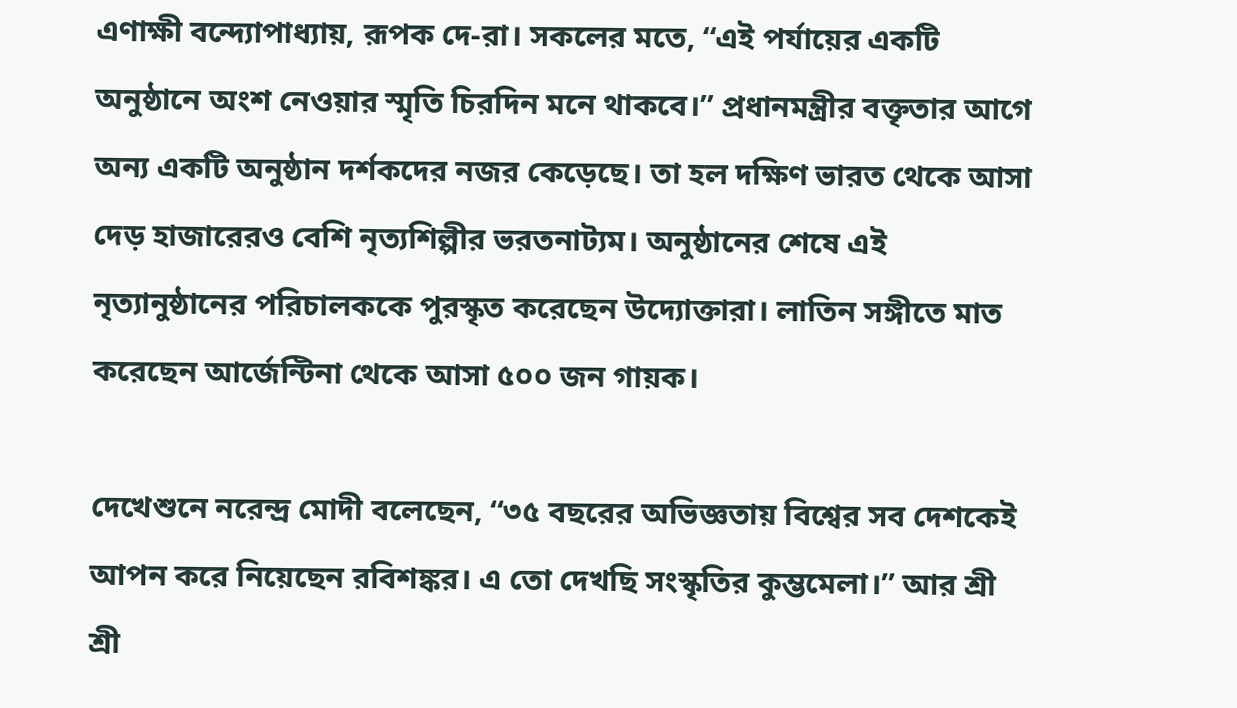এণাক্ষী বন্দ্যোপাধ্যায়, রূপক দে-রা। সকলের মতে, ‘‘এই পর্যায়ের একটি অনুষ্ঠানে অংশ নেওয়ার স্মৃতি চিরদিন মনে থাকবে।’’ প্রধানমন্ত্রীর বক্তৃতার আগে অন্য একটি অনুষ্ঠান দর্শকদের নজর কেড়েছে। তা হল দক্ষিণ ভারত থেকে আসা দেড় হাজারেরও বেশি নৃত্যশিল্পীর ভরতনাট্যম। অনুষ্ঠানের শেষে এই নৃত্যানুষ্ঠানের পরিচালককে পুরস্কৃত করেছেন উদ্যোক্তারা। লাতিন সঙ্গীতে মাত করেছেন আর্জেন্টিনা থেকে আসা ৫০০ জন গায়ক।

দেখে‌শুনে নরেন্দ্র মোদী বলেছেন, ‘‘৩৫ বছরের অভিজ্ঞতায় বিশ্বের সব দেশকেই আপন করে নিয়েছেন রবিশঙ্কর। এ তো দেখছি সংস্কৃতির কুম্ভমেলা।’’ আর শ্রী শ্রী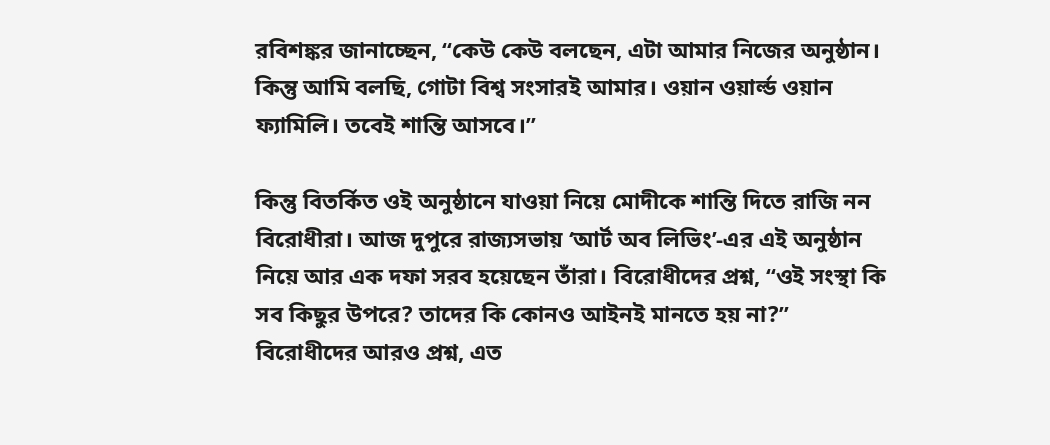রবিশঙ্কর জানাচ্ছেন, ‘‘কেউ কেউ বলছেন, এটা আমার নিজের অনুষ্ঠান। কিন্তু আমি বলছি, গোটা বিশ্ব সংসারই আমার। ওয়ান ওয়ার্ল্ড ওয়ান ফ্যামিলি। তবেই শান্তি আসবে।’’

কিন্তু বিতর্কিত ওই অনুষ্ঠানে যাওয়া নিয়ে মোদীকে শান্তি দিতে রাজি নন বিরোধীরা। আজ দুপুরে রাজ্যসভায় ‘আর্ট অব লিভিং’-এর এই অনুষ্ঠান নিয়ে আর এক দফা সরব হয়েছেন তাঁরা। বিরোধীদের প্রশ্ন, ‘‘ওই সংস্থা কি সব কিছুর উপরে? তাদের কি কোনও আইনই মানতে হয় না?’’ বিরোধীদের আরও প্রশ্ন, এত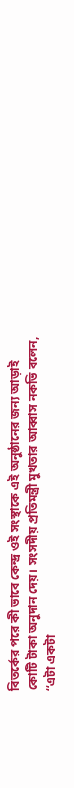বিতর্কের পরে কী ভাবে কেন্দ্র ওই সংস্থাকে এই অনুষ্ঠানের জন্য আড়াই কোটি টাকা অনুদান দেয়। সংসদীয় প্রতিমন্ত্রী মুখতার আব্বাস নকভি বলেন, ‘‘এটা একটা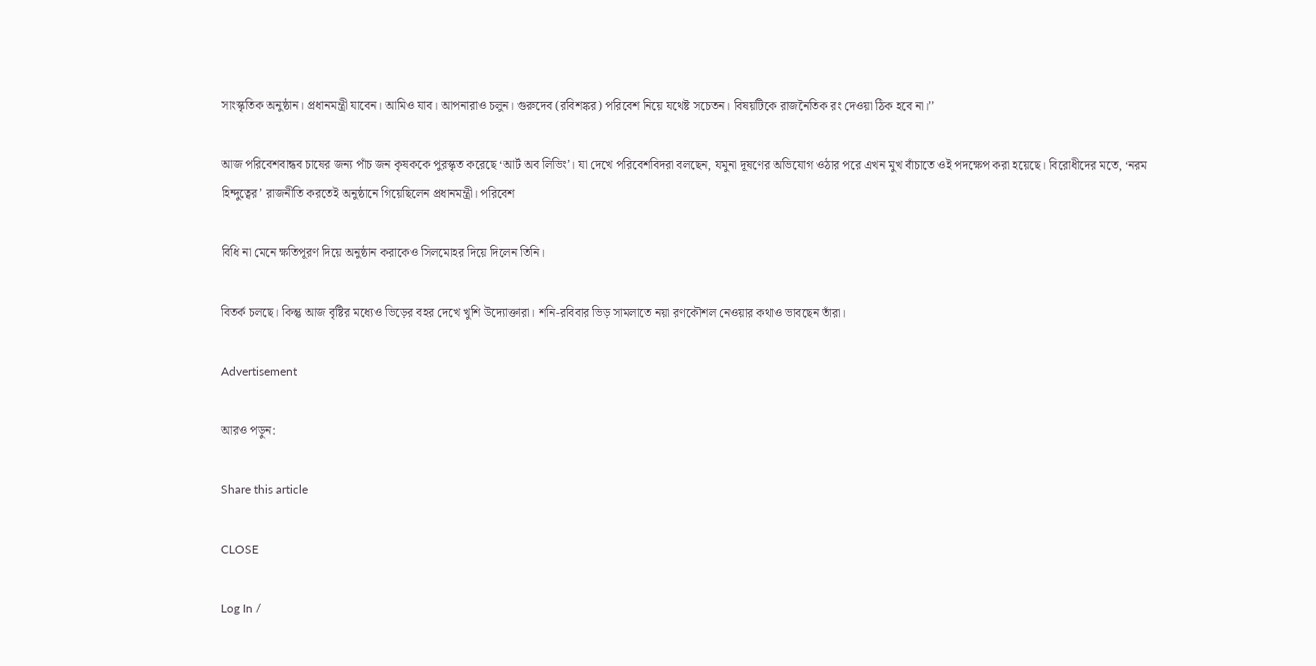সাংস্কৃতিক অনুষ্ঠান। প্রধানমন্ত্রী যাবেন। আমিও যাব। আপনারাও চলুন। গুরুদেব (রবিশঙ্কর) পরিবেশ নিয়ে যথেষ্ট সচেতন। বিষয়টিকে রাজনৈতিক রং দেওয়া ঠিক হবে না।’’

আজ পরিবেশবান্ধব চাষের জন্য পাঁচ জন কৃষককে পুরস্কৃত করেছে ‘আর্ট অব লিভিং’। যা দেখে পরিবেশবিদরা বলছেন, যমুনা দূষণের অভিযোগ ওঠার পরে এখন মুখ বাঁচাতে ওই পদক্ষেপ করা হয়েছে। বিরোধীদের মতে, ‘নরম হিন্দুত্বের’ রাজনীতি করতেই অনুষ্ঠানে গিয়েছিলেন প্রধানমন্ত্রী। পরিবেশ

বিধি না মেনে ক্ষতিপূরণ দিয়ে অনুষ্ঠান করাকেও সিলমোহর দিয়ে দিলেন তিনি।

বিতর্ক চলছে। কিন্তু আজ বৃষ্টির মধ্যেও ভিড়ের বহর দেখে খুশি উদ্যোক্তারা। শনি-রবিবার ভিড় সামলাতে নয়া রণকৌশল নেওয়ার কথাও ভাবছেন তাঁরা।

Advertisement

আরও পড়ুন:

Share this article

CLOSE

Log In /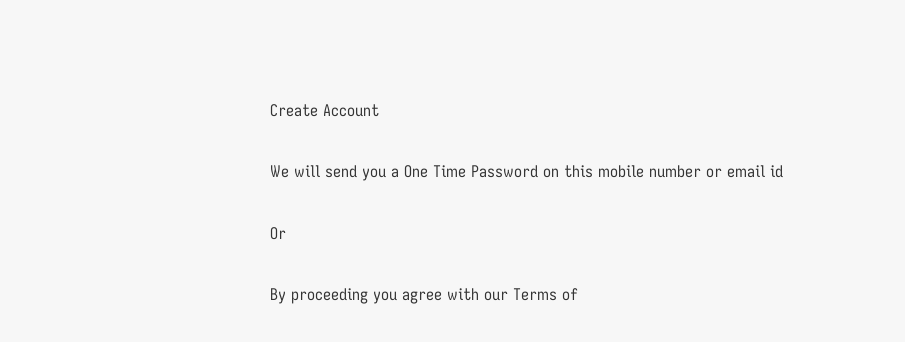Create Account

We will send you a One Time Password on this mobile number or email id

Or

By proceeding you agree with our Terms of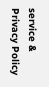service & Privacy Policy